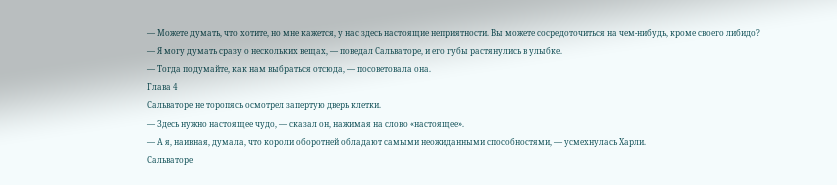— Можете думать, что хотите, но мне кажется, у нас здесь настоящие неприятности. Вы можете сосредоточиться на чем-нибудь, кроме своего либидо?
— Я могу думать сразу о нескольких вещах, — поведал Сальваторе, и его губы растянулись в улыбке.
— Тогда подумайте, как нам выбраться отсюда, — посоветовала она.
Глава 4
Сальваторе не торопясь осмотрел запертую дверь клетки.
— Здесь нужно настоящее чудо, — сказал он, нажимая на слово «настоящее».
— А я, наивная, думала, что короли оборотней обладают самыми неожиданными способностями, — усмехнулась Харли.
Сальваторе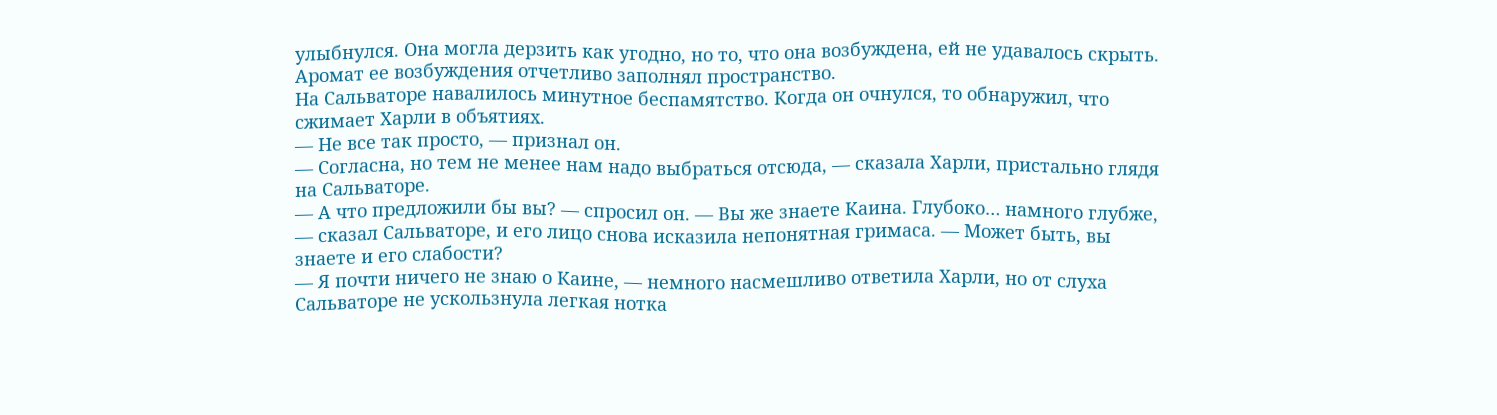улыбнулся. Она могла дерзить как угодно, но то, что она возбуждена, ей не удавалось скрыть. Аромат ее возбуждения отчетливо заполнял пространство.
На Сальваторе навалилось минутное беспамятство. Когда он очнулся, то обнаружил, что сжимает Харли в объятиях.
— Не все так просто, — признал он.
— Согласна, но тем не менее нам надо выбраться отсюда, — сказала Харли, пристально глядя на Сальваторе.
— А что предложили бы вы? — спросил он. — Вы же знаете Каина. Глубоко… намного глубже, — сказал Сальваторе, и его лицо снова исказила непонятная гримаса. — Может быть, вы знаете и его слабости?
— Я почти ничего не знаю о Каине, — немного насмешливо ответила Харли, но от слуха Сальваторе не ускользнула легкая нотка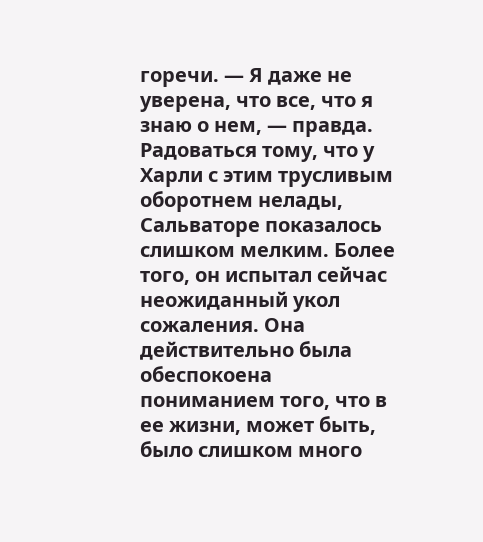горечи. — Я даже не уверена, что все, что я знаю о нем, — правда.
Радоваться тому, что у Харли с этим трусливым оборотнем нелады, Сальваторе показалось слишком мелким. Более того, он испытал сейчас неожиданный укол сожаления. Она действительно была обеспокоена пониманием того, что в ее жизни, может быть, было слишком много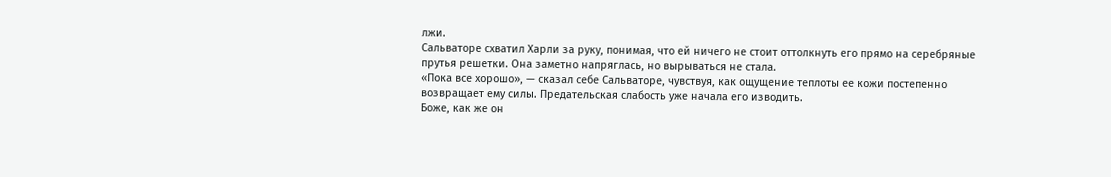лжи.
Сальваторе схватил Харли за руку, понимая, что ей ничего не стоит оттолкнуть его прямо на серебряные прутья решетки. Она заметно напряглась, но вырываться не стала.
«Пока все хорошо», — сказал себе Сальваторе, чувствуя, как ощущение теплоты ее кожи постепенно возвращает ему силы. Предательская слабость уже начала его изводить.
Боже, как же он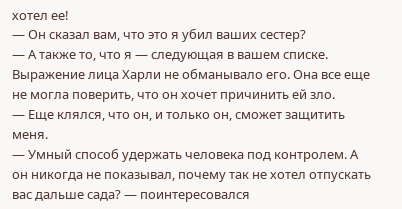хотел ее!
— Он сказал вам, что это я убил ваших сестер?
— А также то, что я — следующая в вашем списке.
Выражение лица Харли не обманывало его. Она все еще не могла поверить, что он хочет причинить ей зло.
— Еще клялся, что он, и только он, сможет защитить меня.
— Умный способ удержать человека под контролем. А он никогда не показывал, почему так не хотел отпускать вас дальше сада? — поинтересовался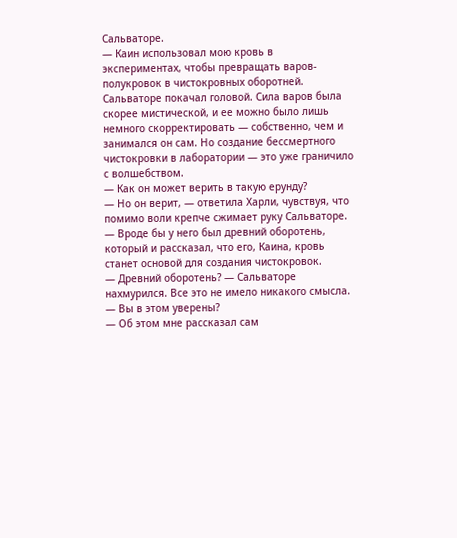Сальваторе.
— Каин использовал мою кровь в экспериментах, чтобы превращать варов-полукровок в чистокровных оборотней.
Сальваторе покачал головой. Сила варов была скорее мистической, и ее можно было лишь немного скорректировать — собственно, чем и занимался он сам. Но создание бессмертного чистокровки в лаборатории — это уже граничило с волшебством.
— Как он может верить в такую ерунду?
— Но он верит, — ответила Харли, чувствуя, что помимо воли крепче сжимает руку Сальваторе. — Вроде бы у него был древний оборотень, который и рассказал, что его, Каина, кровь станет основой для создания чистокровок.
— Древний оборотень? — Сальваторе нахмурился. Все это не имело никакого смысла. — Вы в этом уверены?
— Об этом мне рассказал сам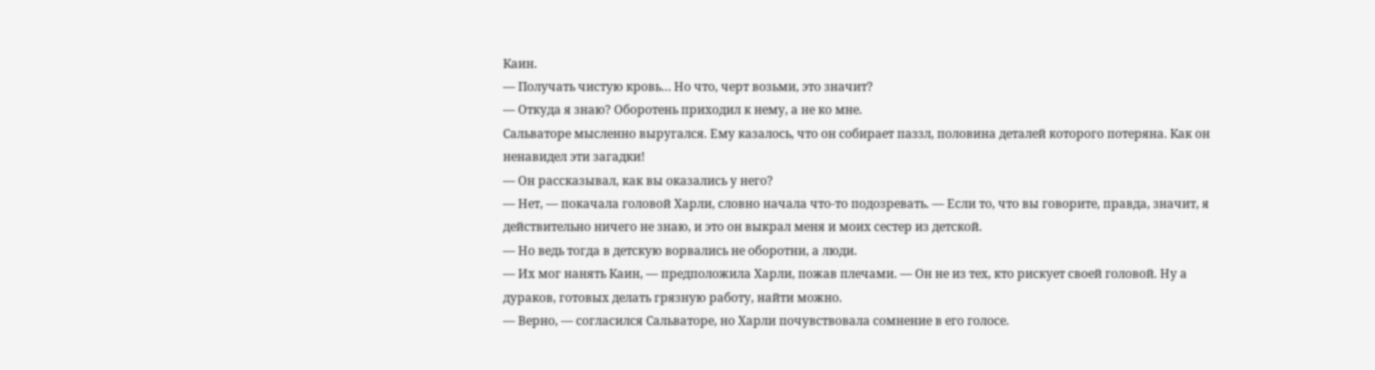Каин.
— Получать чистую кровь… Но что, черт возьми, это значит?
— Откуда я знаю? Оборотень приходил к нему, а не ко мне.
Сальваторе мысленно выругался. Ему казалось, что он собирает паззл, половина деталей которого потеряна. Как он ненавидел эти загадки!
— Он рассказывал, как вы оказались у него?
— Нет, — покачала головой Харли, словно начала что-то подозревать. — Если то, что вы говорите, правда, значит, я действительно ничего не знаю, и это он выкрал меня и моих сестер из детской.
— Но ведь тогда в детскую ворвались не оборотни, а люди.
— Их мог нанять Каин, — предположила Харли, пожав плечами. — Он не из тех, кто рискует своей головой. Ну а дураков, готовых делать грязную работу, найти можно.
— Верно, — согласился Сальваторе, но Харли почувствовала сомнение в его голосе.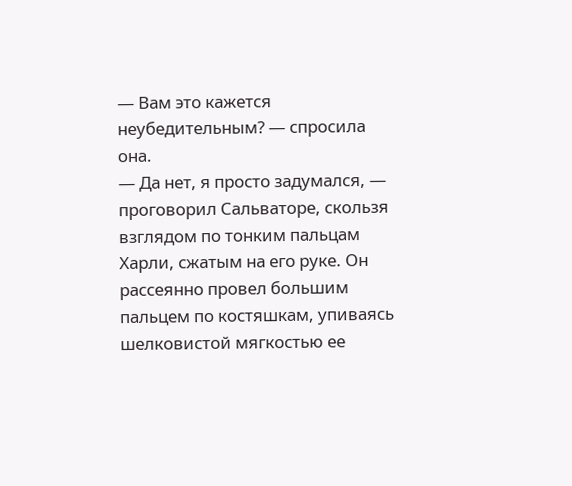— Вам это кажется неубедительным? — спросила она.
— Да нет, я просто задумался, — проговорил Сальваторе, скользя взглядом по тонким пальцам Харли, сжатым на его руке. Он рассеянно провел большим пальцем по костяшкам, упиваясь шелковистой мягкостью ее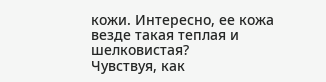кожи. Интересно, ее кожа везде такая теплая и шелковистая?
Чувствуя, как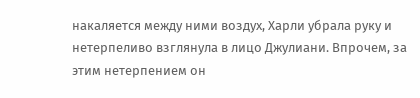накаляется между ними воздух, Харли убрала руку и нетерпеливо взглянула в лицо Джулиани. Впрочем, за этим нетерпением он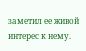заметил ее живой интерес к нему.